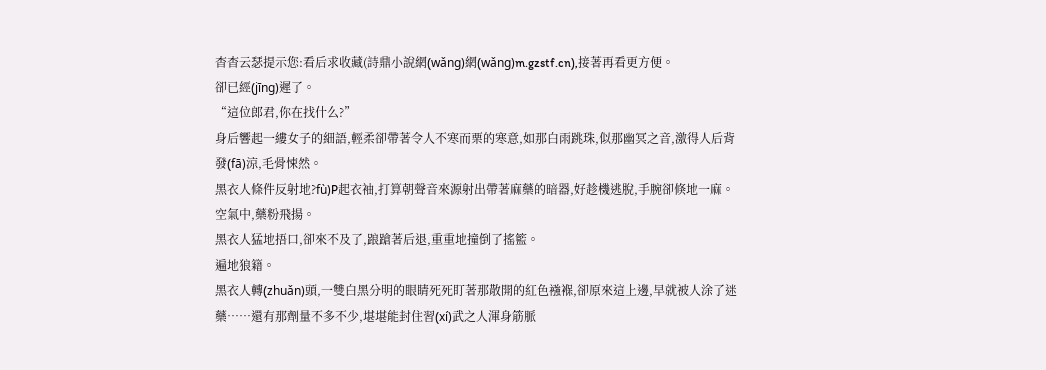杳杳云瑟提示您:看后求收藏(詩鼎小說網(wǎng)網(wǎng)m.gzstf.cn),接著再看更方便。
卻已經(jīng)遲了。
“這位郎君,你在找什么?”
身后響起一縷女子的細語,輕柔卻帶著令人不寒而栗的寒意,如那白雨跳珠,似那幽冥之音,激得人后背發(fā)涼,毛骨悚然。
黑衣人條件反射地?fù)P起衣袖,打算朝聲音來源射出帶著麻藥的暗器,好趁機逃脫,手腕卻倏地一麻。
空氣中,藥粉飛揚。
黑衣人猛地捂口,卻來不及了,踉蹌著后退,重重地撞倒了搖籃。
遍地狼籍。
黑衣人轉(zhuǎn)頭,一雙白黑分明的眼睛死死盯著那散開的紅色襁褓,卻原來這上邊,早就被人涂了迷藥……還有那劑量不多不少,堪堪能封住習(xí)武之人渾身筋脈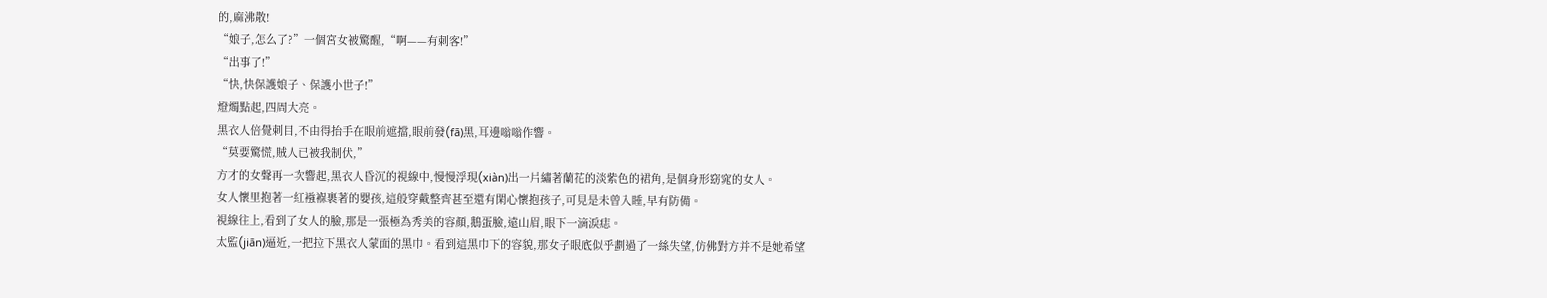的,麻沸散!
“娘子,怎么了?”一個宮女被驚醒,“啊——有刺客!”
“出事了!”
“快,快保護娘子、保護小世子!”
燈燭點起,四周大亮。
黑衣人倍覺刺目,不由得抬手在眼前遮擋,眼前發(fā)黑,耳邊嗡嗡作響。
“莫要驚慌,賊人已被我制伏,”
方才的女聲再一次響起,黑衣人昏沉的視線中,慢慢浮現(xiàn)出一片繡著蘭花的淡紫色的裙角,是個身形窈窕的女人。
女人懷里抱著一紅襁褓裹著的嬰孩,這般穿戴整齊甚至還有閑心懷抱孩子,可見是未曾入睡,早有防備。
視線往上,看到了女人的臉,那是一張極為秀美的容顏,鵝蛋臉,遠山眉,眼下一滴淚痣。
太監(jiān)逼近,一把拉下黑衣人蒙面的黑巾。看到這黑巾下的容貌,那女子眼底似乎劃過了一絲失望,仿佛對方并不是她希望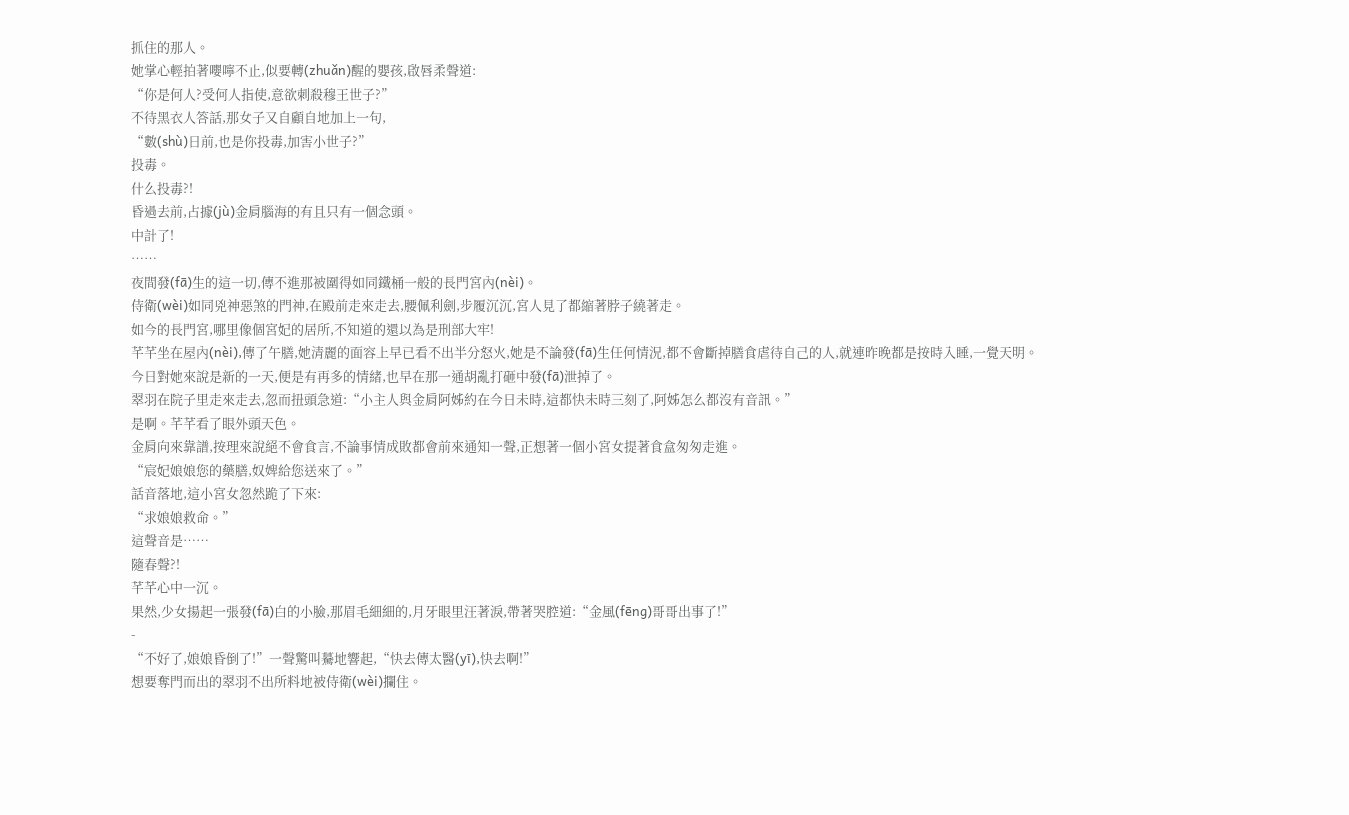抓住的那人。
她掌心輕拍著嚶嚀不止,似要轉(zhuǎn)醒的嬰孩,啟唇柔聲道:
“你是何人?受何人指使,意欲刺殺穆王世子?”
不待黑衣人答話,那女子又自顧自地加上一句,
“數(shù)日前,也是你投毒,加害小世子?”
投毒。
什么投毒?!
昏過去前,占據(jù)金肩腦海的有且只有一個念頭。
中計了!
……
夜間發(fā)生的這一切,傳不進那被圍得如同鐵桶一般的長門宮內(nèi)。
侍衛(wèi)如同兇神惡煞的門神,在殿前走來走去,腰佩利劍,步履沉沉,宮人見了都縮著脖子繞著走。
如今的長門宮,哪里像個宮妃的居所,不知道的還以為是刑部大牢!
芊芊坐在屋內(nèi),傳了午膳,她清麗的面容上早已看不出半分怒火,她是不論發(fā)生任何情況,都不會斷掉膳食虐待自己的人,就連昨晚都是按時入睡,一覺天明。
今日對她來說是新的一天,便是有再多的情緒,也早在那一通胡亂打砸中發(fā)泄掉了。
翠羽在院子里走來走去,忽而扭頭急道:“小主人與金肩阿姊約在今日未時,這都快未時三刻了,阿姊怎么都沒有音訊。”
是啊。芊芊看了眼外頭天色。
金肩向來靠譜,按理來說絕不會食言,不論事情成敗都會前來通知一聲,正想著一個小宮女提著食盒匆匆走進。
“宸妃娘娘您的藥膳,奴婢給您送來了。”
話音落地,這小宮女忽然跪了下來:
“求娘娘救命。”
這聲音是……
隨春聲?!
芊芊心中一沉。
果然,少女揚起一張發(fā)白的小臉,那眉毛細細的,月牙眼里汪著淚,帶著哭腔道:“金風(fēng)哥哥出事了!”
-
“不好了,娘娘昏倒了!”一聲驚叫驀地響起,“快去傳太醫(yī),快去啊!”
想要奪門而出的翠羽不出所料地被侍衛(wèi)攔住。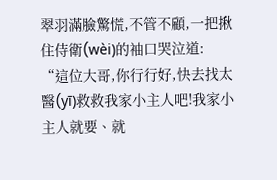翠羽滿臉驚慌,不管不顧,一把揪住侍衛(wèi)的袖口哭泣道:
“這位大哥,你行行好,快去找太醫(yī)救救我家小主人吧!我家小主人就要、就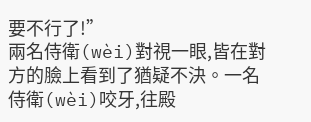要不行了!”
兩名侍衛(wèi)對視一眼,皆在對方的臉上看到了猶疑不決。一名侍衛(wèi)咬牙,往殿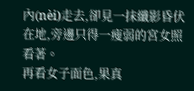內(nèi)走去,卻見一抹纖影昏伏在地,旁邊只得一瘦弱的宮女照看著。
再看女子面色,果真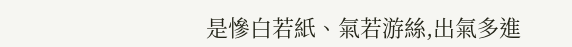是慘白若紙、氣若游絲,出氣多進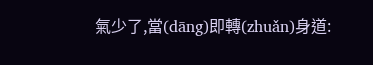氣少了,當(dāng)即轉(zhuǎn)身道: